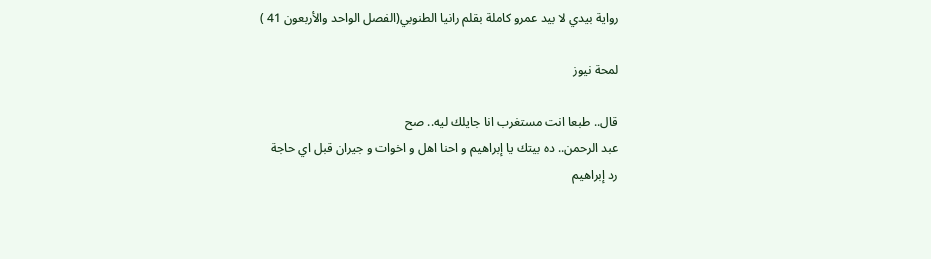رواية بيدي لا بيد عمرو كاملة بقلم رانيا الطنوبي(الفصل الواحد والأربعون 41 )

لمحة نيوز

قال.. طبعا انت مستغرب انا جايلك ليه.. صح
عبد الرحمن.. ده بيتك يا إبراهيم و احنا اهل و اخوات و جيران قبل اي حاجة
رد إبراهيم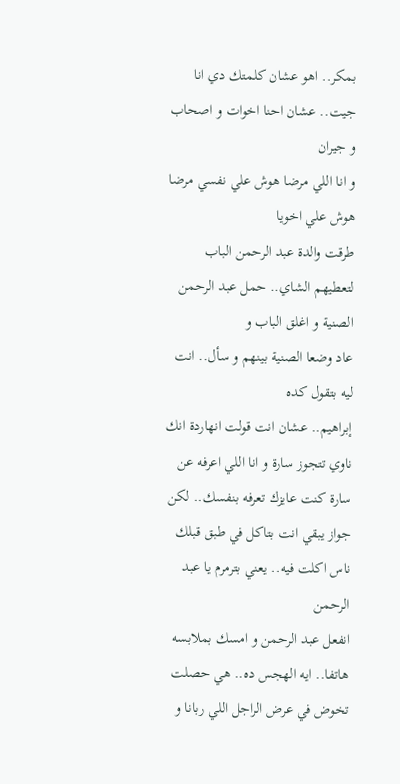بمكر.. اهو عشان كلمتك دي انا جيت.. عشان احنا اخوات و اصحاب و جیران
و انا اللي مرضا هوش علي نفسي مرضا هوش علي اخويا
طرقت والدة عبد الرحمن الباب لتعطيهم الشاي.. حمل عبد الرحمن الصنية و اغلق الباب و
عاد وضعا الصنية بينهم و سأل.. انت ليه بتقول كده
إبراهيم.. عشان انت قولت انهاردة انك ناوي تتجوز سارة و انا اللي اعرفه عن سارة كنت عايزك تعرفه بنفسك.. لكن جواز يبقي انت بتاكل في طبق قبلك ناس اكلت فيه.. يعني بترمرم يا عبد الرحمن
انفعل عبد الرحمن و امسك بملابسه هاتفا.. ايه الهجس ده.. هي حصلت تخوض في عرض الراجل اللي ربانا و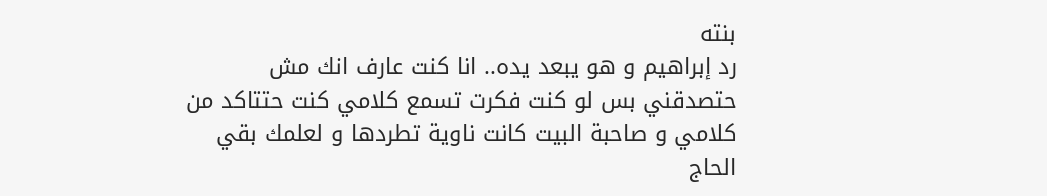بنته
رد إبراهيم و هو يبعد يده.. انا كنت عارف انك مش حتصدقني بس لو كنت فكرت تسمع كلامي كنت حتتاكد من كلامي و صاحبة البيت كانت ناوية تطردها و لعلمك بقي الحاج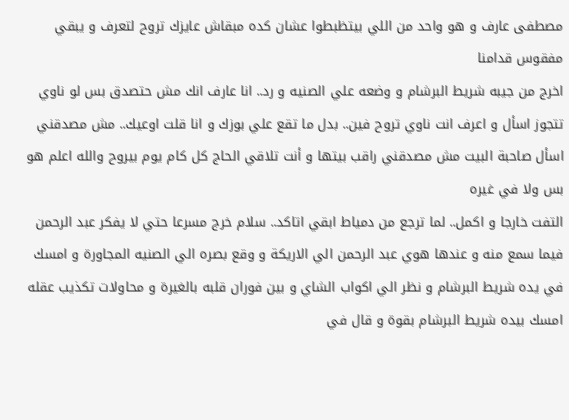مصطفى عارف و هو واحد من اللي بيتظبطوا عشان كده مبقاش عايزك تروح لتعرف و يبقي مفقوس قدامنا
اخرج من جيبه شريط البرشام و وضعه علي الصنيه و رد.. انا عارف انك مش حتصدق بس لو ناوي تتجوز اسأل و اعرف انت ناوي تروح فين.. بدل ما تقع علي بوزك و انا قلت اوعيك.. مش مصدقني اسأل صاحبة البيت مش مصدقني راقب بيتها و أنت تلاقي الحاج كل كام يوم بيروح والله اعلم هو بس ولا في غيره
التفت خارجا و اكمل.. لما ترجع من دمياط ابقي اتاكد.. سلام خرج مسرعا حتي لا يفكر عبد الرحمن فيما سمع منه و عندها هوي عبد الرحمن الي الاريكة و وقع بصره الي الصنيه المجاورة و امسك في يده شريط البرشام و نظر الي اكواب الشاي و بين فوران قلبه بالغيرة و محاولات تكذيب عقله امسك بيده شريط البرشام بقوة و قال في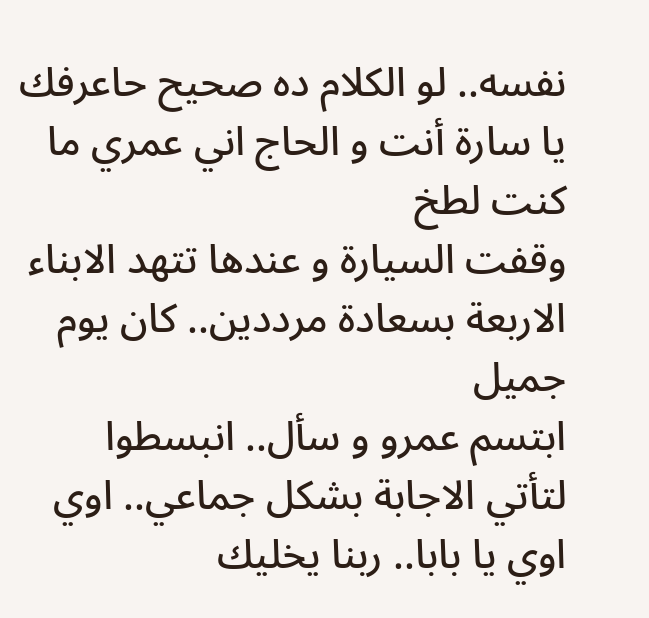نفسه.. لو الكلام ده صحيح حاعرفك يا سارة أنت و الحاج اني عمري ما كنت لطخ
وقفت السيارة و عندها تتهد الابناء الاربعة بسعادة مرددين.. كان يوم جميل
ابتسم عمرو و سأل.. انبسطوا
لتأتي الاجابة بشكل جماعي.. اوي اوي يا بابا.. ربنا يخليك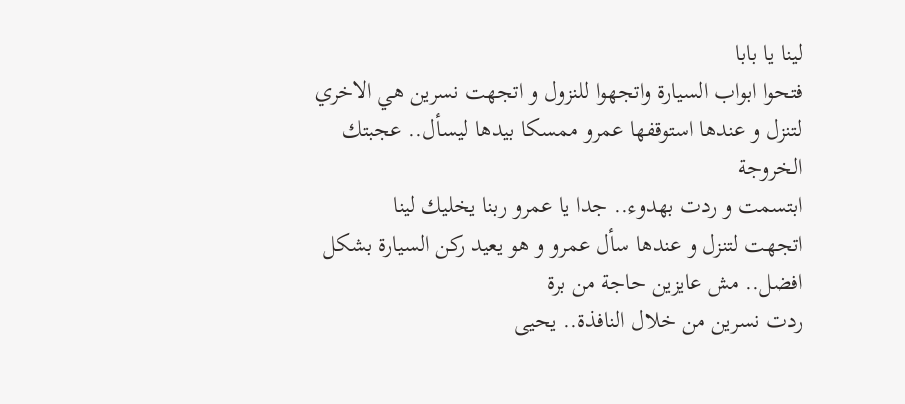لينا يا بابا
فتحوا ابواب السيارة واتجهوا للنزول و اتجهت نسرين هي الاخري لتنزل و عندها استوقفها عمرو ممسكا بيدها ليسأل.. عجبتك الخروجة
ابتسمت و ردت بهدوء.. جدا يا عمرو ربنا يخليك لينا
اتجهت لتنزل و عندها سأل عمرو و هو يعيد ركن السيارة بشكل افضل.. مش عايزين حاجة من برة
ردت نسرين من خلال النافذة.. يحيى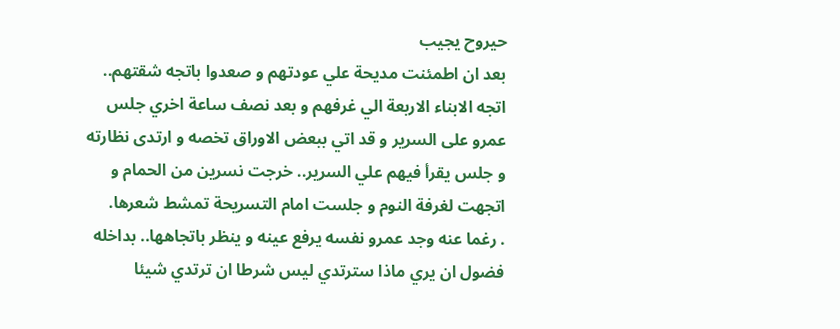حيروح يجيب
بعد ان اطمئنت مديحة علي عودتهم و صعدوا باتجه شقتهم.. اتجه الابناء الاربعة الي غرفهم و بعد نصف ساعة اخري جلس عمرو على السرير و قد اتي ببعض الاوراق تخصه و ارتدى نظارته و جلس يقرأ فيهم علي السرير.. خرجت نسرين من الحمام و اتجهت لغرفة النوم و جلست امام التسريحة تمشط شعرها.
. رغما عنه وجد عمرو نفسه يرفع عينه و ينظر باتجاهها.. بداخله فضول ان يري ماذا سترتدي ليس شرطا ان ترتدي شيئا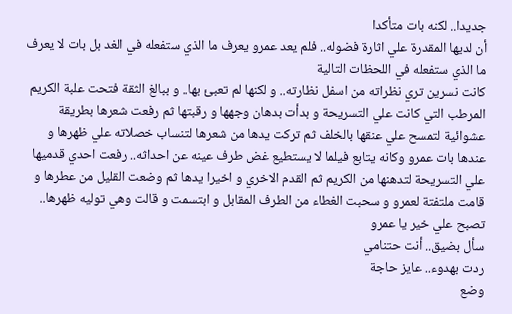جديدا.. لكنه بات متأكدا
أن لديها المقدرة علي اثارة فضوله.. فلم يعد عمرو يعرف ما الذي ستفعله في الغد بل بات لا يعرف ما الذي ستفعله في اللحظات التالية
كانت نسرين تري نظراته من اسفل نظارته.. و لكنها لم تعبئ بها.. و ببالغ الثقة فتحت علبة الكريم المرطب التي كانت علي التسريحة و بدأت بدهان وجهها و رقبتها ثم رفعت شعرها بطريقة عشوائية لتمسح علي عنقها بالخلف ثم تركت يدها من شعرها لتنساب خصلاته علي ظهرها و عندها بات عمرو وكانه يتابع فيلما لا يستطيع غض طرف عينه عن احداثه.. رفعت احدي قدميها علي التسريحة لتدهنها من الكريم ثم القدم الاخري و اخيرا يدها ثم وضعت القليل من عطرها و قامت ملتفتة لعمرو و سحبت الغطاء من الطرف المقابل و ابتسمت و قالت وهي توليه ظهرها.. تصبح علي خير يا عمرو
سأل بضيق.. أنت حتنامي
ردت بهدوء.. عايز حاجة
وضع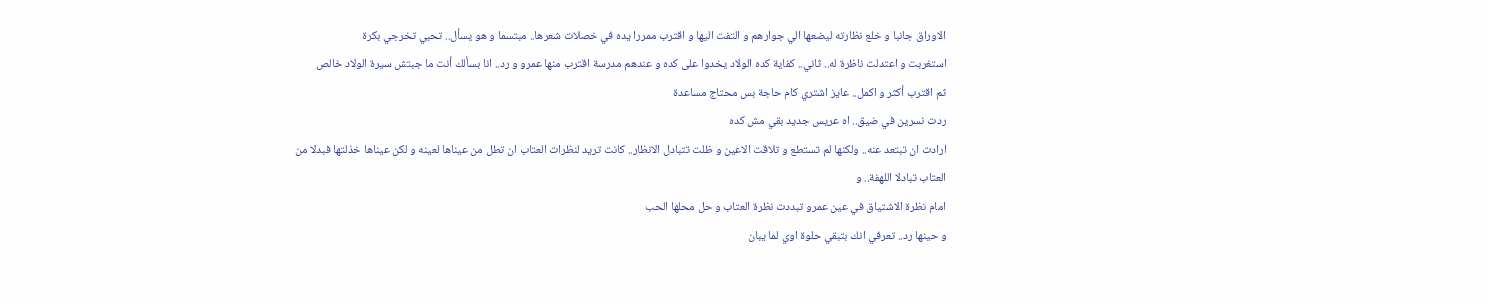الاوراق جانبا و خلع نظارته ليضعها الي جوارهم و التفت اليها و اقترب ممررا يده في خصلات شعرها.. مبتسما و هو يسأل.. تحبي تخرجي بكرة
استغربت و اعتدلت ناظرة له.. ثاني.. كفاية كده الولاد يخدوا على كده و عندهم مدرسة اقترب منها عمرو و رد.. انا بسألك أنت ما جبتش سيرة الولاد خالص
ثم اقترب أكثر و اكمل.. عايز اشتري كام حاجة بس محتاج مساعدة
ردت نسرين في ضيق.. اه عريس جديد بقي مش كده
ارادت ان تبتعد عنه.. ولكنها لم تستطع و تلاقت الاعين و ظلت تتبادل الانظار.. كانت تريد لنظرات العتاب ان تطل من عيناها لعينه و لكن عيناها خذلتها فبدلا من العتاب تبادلا اللهفة.. و
امام نظرة الاشتياق في عين عمرو تبددت نظرة العتاب و حل محلها الحب
و حينها رد.. تعرفي انك بتبقي حلوة اوي لما يبان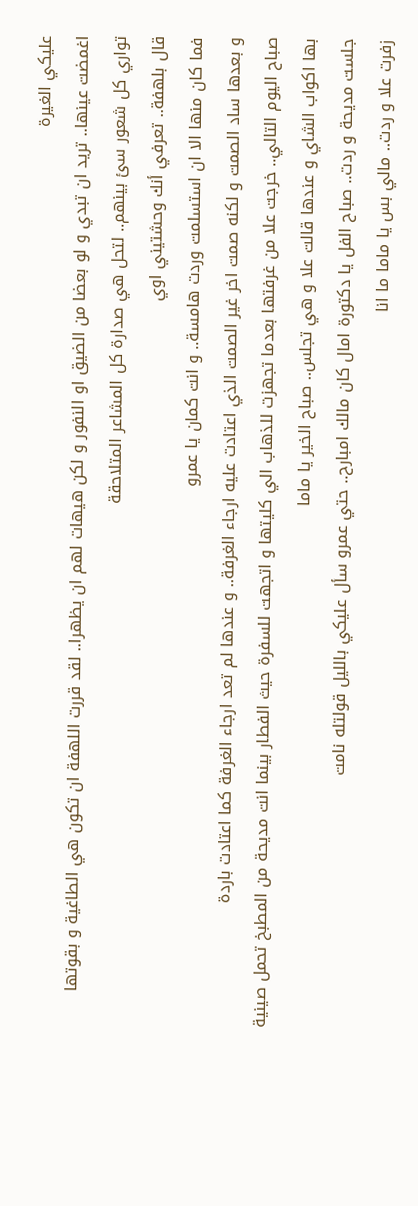عليكي الغيرة
اغمضت عينها.. تريد ان تبدي و لو بعضا من الضيق او النفور و لكن هيهات لهم ان يظهرا.. لقد قررت اللهفة ان تكون هي الطاغية و بقوتها تواري كل شعور سئ بينهم.. لتحل هي صدارة كل المشاعر المتلاحقة
قال بلهفة.. تعرفي أنك وحشتيني اوي
فما كان منها الا ان استسلمت وردت هامسة.. و انت كمان يا عمرو
و بعدها ساد الصمت و لكنه صمت اخر غير الصمت الذي اعتادت عليه ارجاء الغرفة.. و عندها لم تعد ارجاء الغرفة كما اعتادت باردة
صباح اليوم التالي.. خرجت علا من غرفتها بعدما تجهزت للذهاب الي كليتها و اتجهت للسفرة حيث الفطار بينما انت مديحة من المطبخ تحمل صينية بها اكواب الشاي و عندها قالت علا و هي تجلس.. صباح الخير يا ماما
جلست مديحة و ردت.. صباح الفل يا دكتورة امال كان مالك امبارح.. حتي عمرو سأل عليكي بالليل قولتله نامت
زفرت علا و ردت.. مالي بس يا ماما ما انا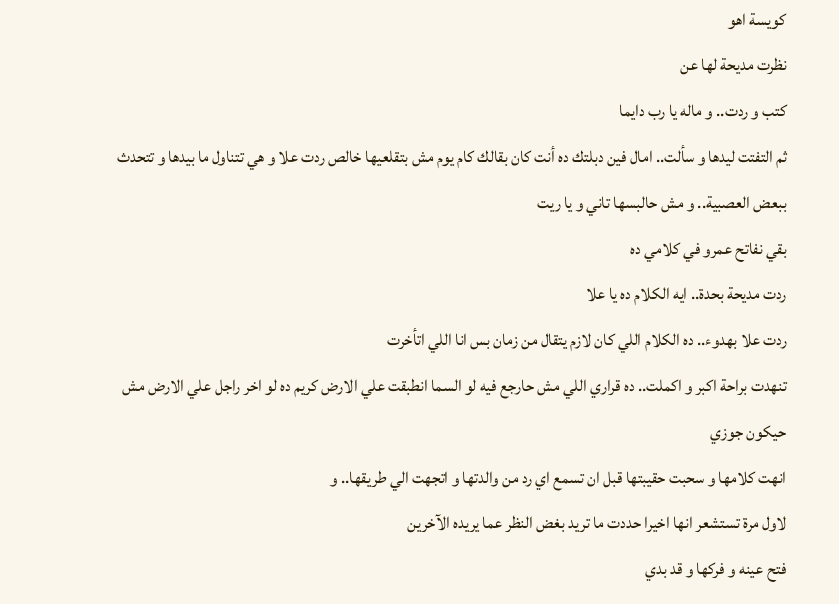كويسة اهو
نظرت مديحة لها عن
كتب و ردت.. و ماله یا رب دايما
ثم التفتت ليدها و سألت.. امال فين دبلتك ده أنت كان بقالك كام يوم مش بتقلعيها خالص ردت علا و هي تتناول ما بيدها و تتحدث ببعض العصبية.. و مش حالبسها تاني و يا ريت
بقي نفاتح عمرو في كلامي ده
ردت مديحة بحدة.. ايه الكلام ده يا علا
ردت علا بهدوء.. ده الكلام اللي كان لازم يتقال من زمان بس انا اللي اتأخرت
تنهدت براحة اكبر و اكملت.. ده قراري اللي مش حارجع فيه لو السما انطبقت علي الارض كريم ده لو اخر راجل علي الارض مش حيكون جوزي
انهت كلامها و سحبت حقيبتها قبل ان تسمع اي رد من والدتها و اتجهت الي طريقها.. و
لاول مرة تستشعر انها اخيرا حددت ما تريد بغض النظر عما يريده الآخرين
فتح عينه و فركها و قد بدي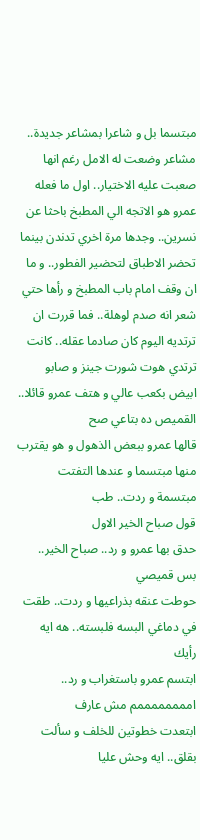مبتسما بل و شاعرا بمشاعر جديدة.. مشاعر وضعت له الامل رغم انها صعبت عليه الاختيار.. اول ما فعله عمرو هو الاتجه الي المطبخ باحثا عن نسرين.. وجدها مرة اخري تدندن بينما تحضر الاطباق لتحضير الفطور.. و ما ان وقف امام باب المطبخ و رأها حتي شعر انه صدم لوهلة.. فما قررت ان ترتديه اليوم كان صادما عقله.. كانت ترتدي هوت شورت جينز و صابو ابيض بكعب عالي و هتف عمرو قائلا.. القميص ده بتاعي صح
قالها عمرو ببعض الذهول و هو يقترب منها مبتسما و عندها التفتت مبتسمة و ردت.. طب
قول صباح الخير الاول
حدق بها عمرو و رد.. صباح الخير.. بس قميصي
حوطت عنقه بذراعيها و ردت.. طقت في دماغي البسه فلبسته.. هه ايه رأيك
ابتسم عمرو باستغراب و رد.. اممممممممم مش عارف
ابتعدت خطوتين للخلف و سألت بقلق.. ايه وحش عليا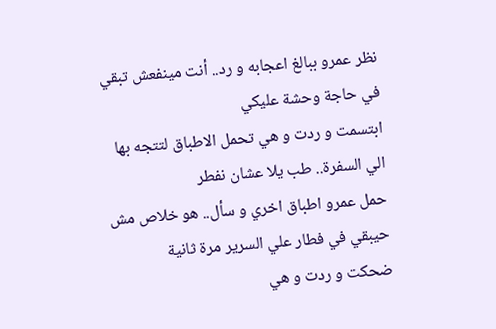نظر عمرو ببالغ اعجابه و رد.. أنت مينفعش تبقي في حاجة وحشة عليكي
ابتسمت و ردت و هي تحمل الاطباق لتتجه بها الي السفرة.. طب يلا عشان نفطر
حمل عمرو اطباق اخري و سأل.. هو خلاص مش حيبقي في فطار علي السرير مرة ثانية
ضحكت و ردت و هي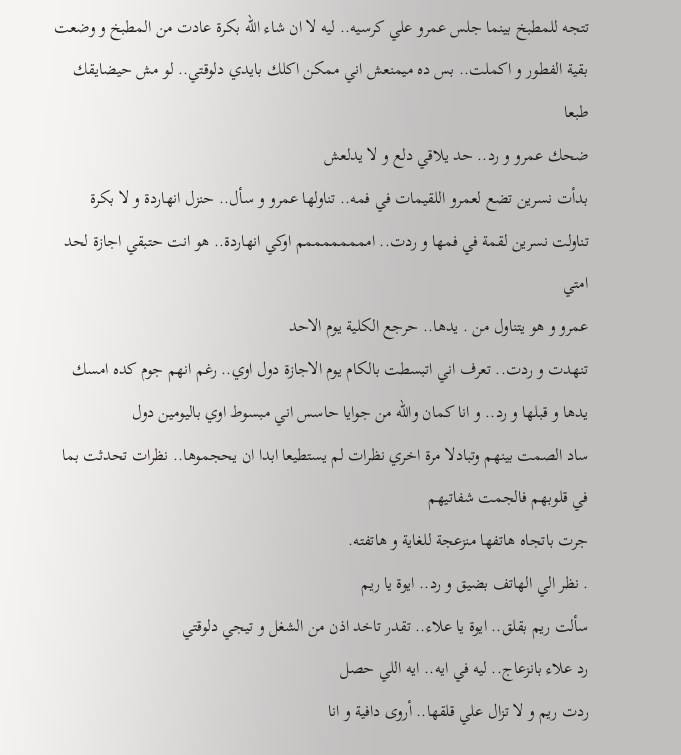تتجه للمطبخ بينما جلس عمرو علي كرسيه.. ليه لا ان شاء الله بكرة عادت من المطبخ و وضعت بقية الفطور و اكملت.. بس ده ميمنعش اني ممكن اكلك بايدي دلوقتي.. لو مش حيضايقك طبعا
ضحك عمرو و رد.. حد يلاقي دلع و لا يدلعش
بدأت نسرين تضع لعمرو اللقيمات في فمه.. تناولها عمرو و سأل.. حنزل انهاردة و لا بكرة تناولت نسرين لقمة في فمها و ردت.. اممممممممم اوكي انهاردة.. هو انت حتبقي اجازة لحد امتي
عمرو و هو يتناول من . يدها.. حرجع الكلية يوم الاحد
تنهدت و ردت.. تعرف اني اتبسطت بالكام يوم الاجازة دول اوي.. رغم انهم جوم كده امسك يدها و قبلها و رد.. و انا كمان والله من جوايا حاسس اني مبسوط اوي باليومين دول
ساد الصمت بينهم وتبادلا مرة اخري نظرات لم يستطيعا ابدا ان يحجموها.. نظرات تحدثت بما في قلوبهم فالجمت شفاتيهم
جرت باتجاه هاتفها منزعجة للغاية و هاتفته.
. نظر الي الهاتف بضيق و رد.. ايوة يا ريم
سألت ريم بقلق.. ايوة يا علاء.. تقدر تاخد اذن من الشغل و تيجي دلوقتي
رد علاء بانزعاج.. ليه في ايه.. ايه اللي حصل
ردت ريم و لا تزال علي قلقها.. أروى دافية و انا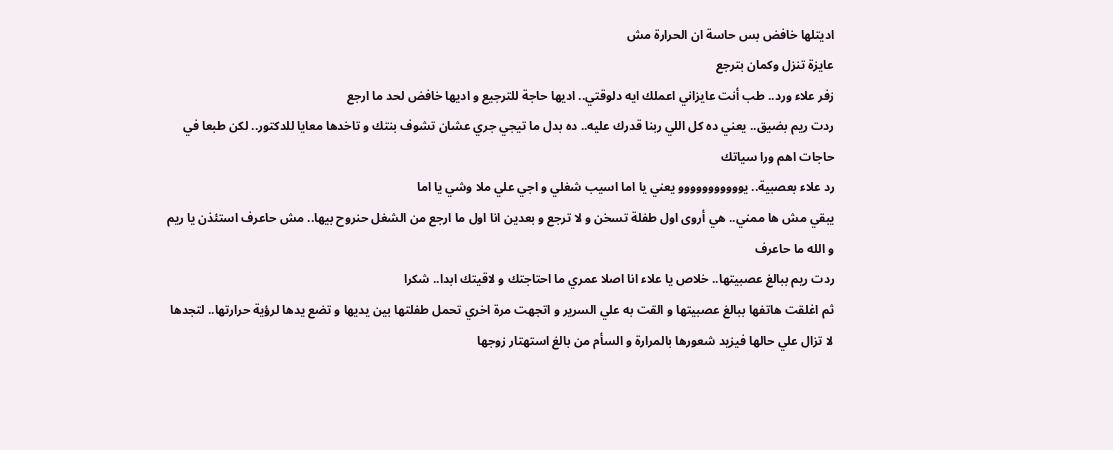اديتلها خافض بس حاسة ان الحرارة مش
عايزة تنزل وكمان بترجع
زفر علاء ورد.. طب أنت عايزاني اعملك ايه دلوقتي.. اديها حاجة للترجيع و اديها خافض لحد ما ارجع
ردت ريم بضيق.. يعني ده كل اللي ربنا قدرك عليه.. ده بدل ما تيجي جري عشان تشوف بنتك و تاخدها معايا للدكتور.. لكن طبعا في حاجات اهم ورا سياتك
رد علاء بعصبية.. يووووووووووو يعني يا اما اسيب شغلي و اجي علي ملا وشي يا اما
يبقي مش ها ممني.. هي أروى اول طفلة تسخن و لا ترجع و بعدين انا اول ما ارجع من الشغل حنروح بيها.. مش حاعرف استئذن يا ريم و الله ما حاعرف
ردت ريم ببالغ عصبيتها.. خلاص يا علاء انا اصلا عمري ما احتاجتك و لاقيتك ابدا.. شكرا
ثم اغلقت هاتفها ببالغ عصبيتها و القت به علي السرير و اتجهت مرة اخري تحمل طفلتها بين يديها و تضع يدها لرؤية حرارتها.. لتجدها لا تزال علي حالها فيزيد شعورها بالمرارة و السأم من بالغ استهتار زوجها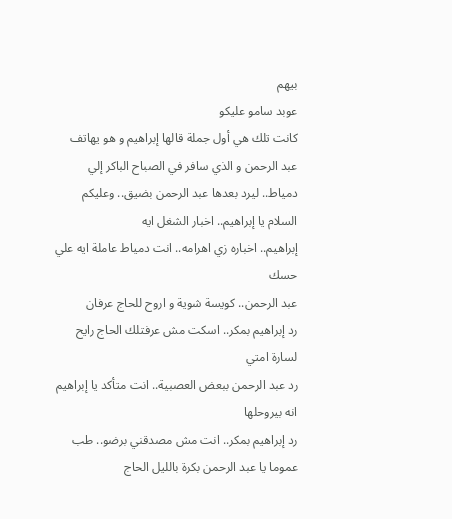بيهم
عوبد سامو عليكو
كانت تلك هي أول جملة قالها إبراهيم و هو يهاتف عبد الرحمن و الذي سافر في الصباح الباكر إلي دمياط.. ليرد بعدها عبد الرحمن بضيق.. وعليكم السلام يا إبراهيم.. اخبار الشغل ايه
إبراهيم.. اخباره زي اهرامه.. انت دمياط عاملة ايه علي حسك
عبد الرحمن.. كويسة شوية و اروح للحاج عرفان
رد إبراهيم بمكر.. اسكت مش عرفتلك الحاج رايح لسارة امتي
رد عبد الرحمن ببعض العصبية.. انت متأكد يا إبراهيم انه بيروحلها
رد إبراهيم بمكر.. انت مش مصدقني برضو.. طب عموما يا عبد الرحمن بكرة بالليل الحاج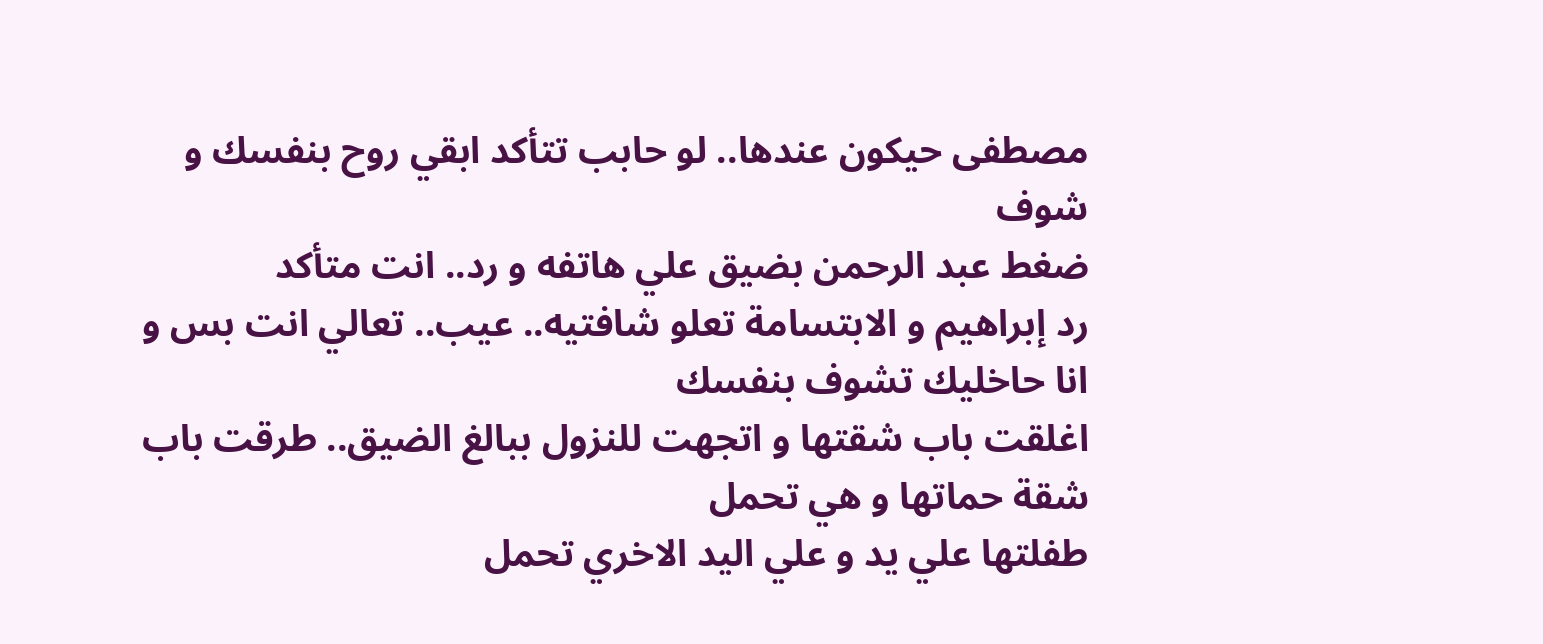مصطفى حيكون عندها.. لو حابب تتأكد ابقي روح بنفسك و شوف
ضغط عبد الرحمن بضيق علي هاتفه و رد.. انت متأكد
رد إبراهيم و الابتسامة تعلو شافتيه.. عيب.. تعالي انت بس و انا حاخليك تشوف بنفسك
اغلقت باب شقتها و اتجهت للنزول ببالغ الضيق.. طرقت باب شقة حماتها و هي تحمل
طفلتها علي يد و علي اليد الاخري تحمل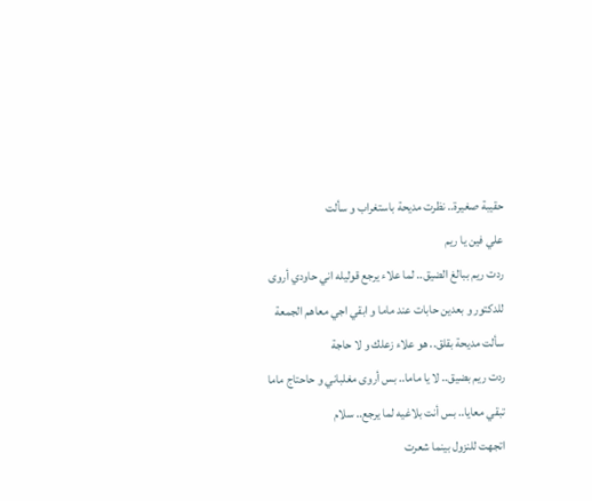حقيبة صغيرة.. نظرت مديحة باستغراب و سألت
علي فين يا ريم
ردت ريم ببالغ الضيق.. لما علاء يرجع قوليله اني حاودي أروى للدكتور و بعدين حابات عند ماما و ابقي اجي معاهم الجمعة
سألت مديحة بقلق.. هو علاء زعلك و لا حاجة
ردت ريم بضيق.. لا يا ماما.. بس أروى مغلباني و حاحتاج ماما تبقي معايا.. بس أنت بلاغيه لما يرجع.. سلام
اتجهت للنزول بينما شعرت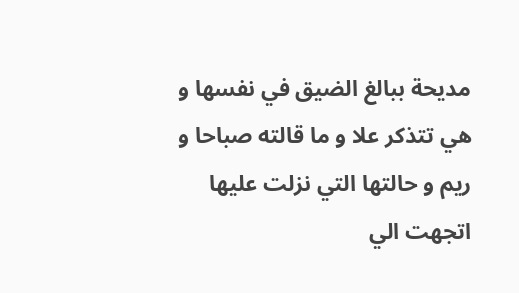مديحة ببالغ الضيق في نفسها و هي تتذكر علا و ما قالته صباحا و
ريم و حالتها التي نزلت عليها
اتجهت الي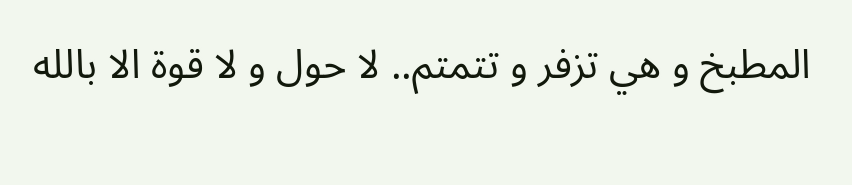المطبخ و هي تزفر و تتمتم.. لا حول و لا قوة الا بالله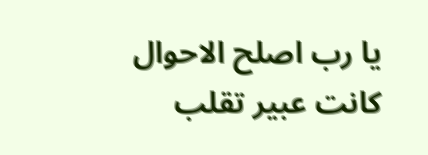يا رب اصلح الاحوال
كانت عبير تقلب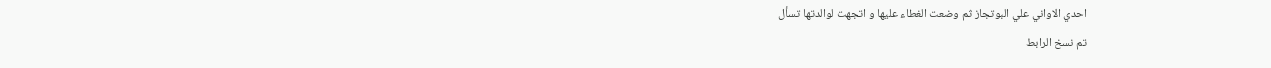احدي الاواني علي البوتجاز ثم وضعت الغطاء عليها و اتجهت لوالدتها تسأل
تم نسخ الرابط